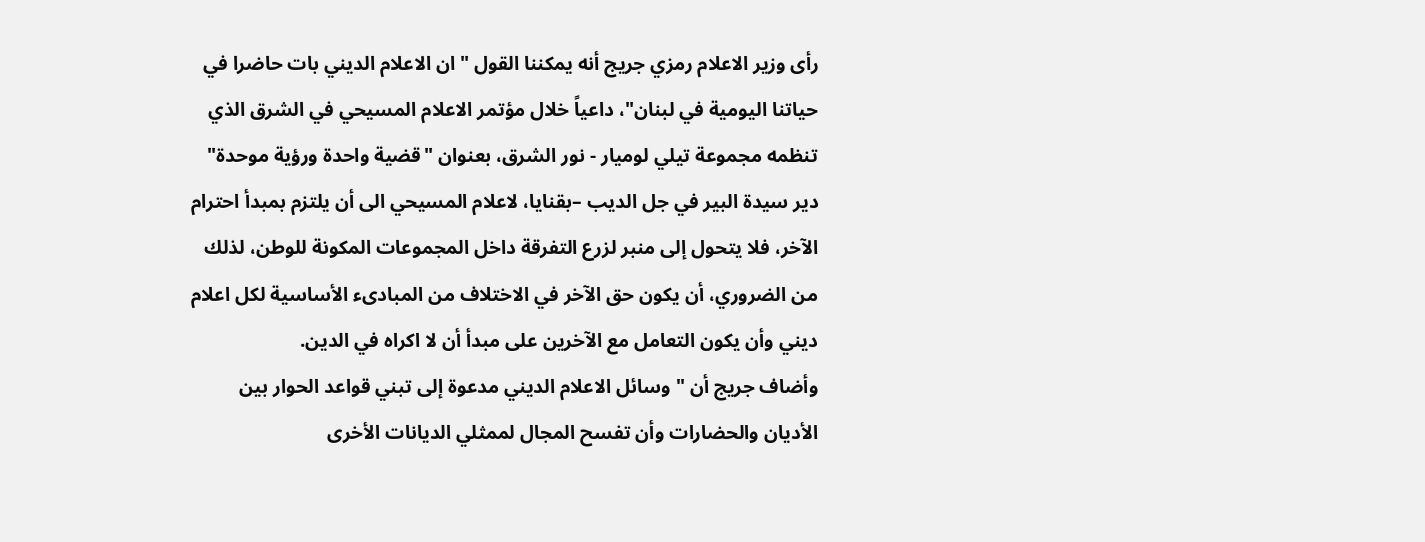رأى وزير الاعلام رمزي جريج أنه يمكننا القول " ان الاعلام الديني بات حاضرا في حياتنا اليومية في لبنان"، داعياً خلال مؤتمر الاعلام المسيحي في الشرق الذي تنظمه مجموعة تيلي لوميار - نور الشرق، بعنوان "قضية واحدة ورؤية موحدة" دير سيدة البير في جل الديب –بقنايا، لاعلام المسيحي الى أن يلتزم بمبدأ احترام الآخر، فلا يتحول إلى منبر لزرع التفرقة داخل المجموعات المكونة للوطن، لذلك من الضروري، أن يكون حق الآخر في الاختلاف من المبادىء الأساسية لكل اعلام ديني وأن يكون التعامل مع الآخرين على مبدأ أن لا اكراه في الدين.
وأضاف جريج أن " وسائل الاعلام الديني مدعوة إلى تبني قواعد الحوار بين الأديان والحضارات وأن تفسح المجال لممثلي الديانات الأخرى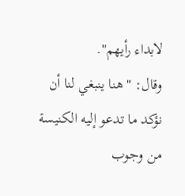لابداء رأيهم".
وقال: "هنا ينبغي لنا أن نؤكد ما تدعو إليه الكنيسة من وجوب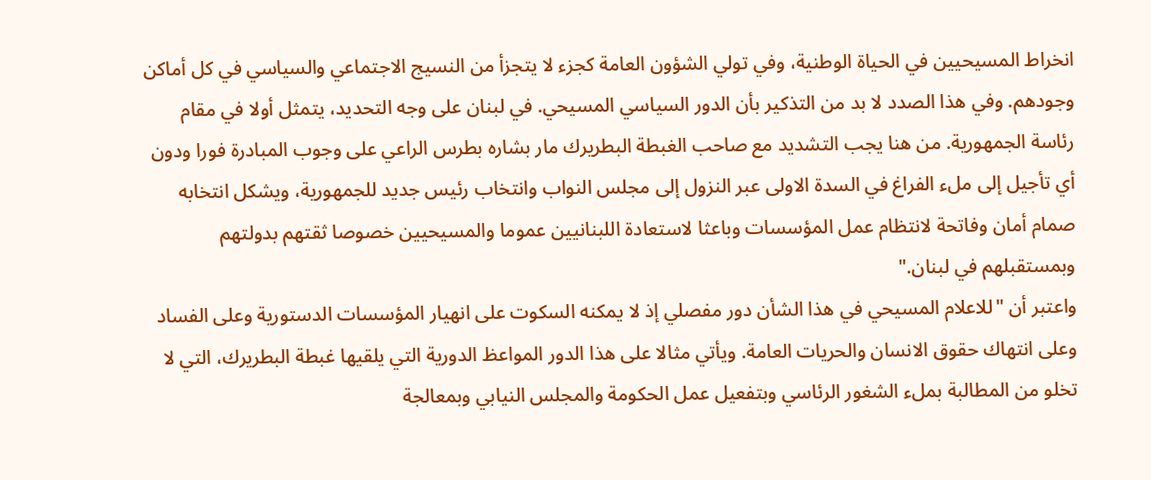انخراط المسيحيين في الحياة الوطنية، وفي تولي الشؤون العامة كجزء لا يتجزأ من النسيج الاجتماعي والسياسي في كل أماكن وجودهم. وفي هذا الصدد لا بد من التذكير بأن الدور السياسي المسيحي. في لبنان على وجه التحديد، يتمثل أولا في مقام رئاسة الجمهورية. من هنا يجب التشديد مع صاحب الغبطة البطريرك مار بشاره بطرس الراعي على وجوب المبادرة فورا ودون أي تأجيل إلى ملء الفراغ في السدة الاولى عبر النزول إلى مجلس النواب وانتخاب رئيس جديد للجمهورية، ويشكل انتخابه صمام أمان وفاتحة لانتظام عمل المؤسسات وباعثا لاستعادة اللبنانيين عموما والمسيحيين خصوصا ثقتهم بدولتهم وبمستقبلهم في لبنان."
واعتبر أن "للاعلام المسيحي في هذا الشأن دور مفصلي إذ لا يمكنه السكوت على انهيار المؤسسات الدستورية وعلى الفساد وعلى انتهاك حقوق الانسان والحريات العامة. ويأتي مثالا على هذا الدور المواعظ الدورية التي يلقيها غبطة البطريرك، التي لا تخلو من المطالبة بملء الشغور الرئاسي وبتفعيل عمل الحكومة والمجلس النيابي وبمعالجة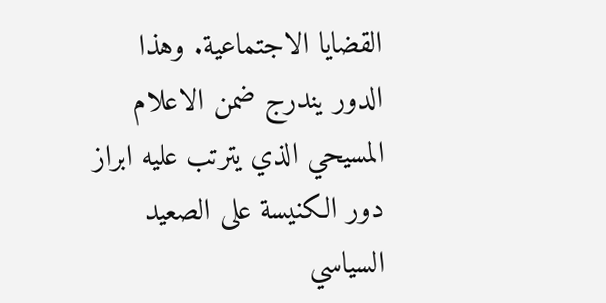القضايا الاجتماعية. وهذا الدور يندرج ضمن الاعلام المسيحي الذي يترتب عليه ابراز دور الكنيسة على الصعيد السياسي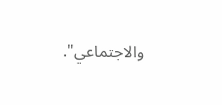والاجتماعي".